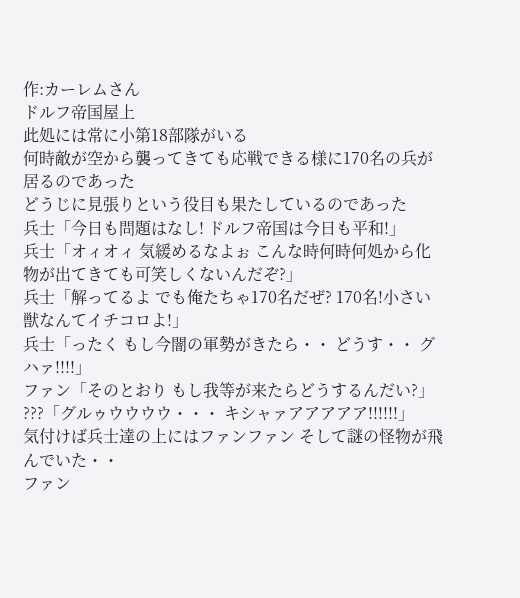作:カーレムさん
ドルフ帝国屋上
此処には常に小第18部隊がいる
何時敵が空から襲ってきても応戦できる様に170名の兵が居るのであった
どうじに見張りという役目も果たしているのであった
兵士「今日も問題はなし! ドルフ帝国は今日も平和!」
兵士「オィオィ 気緩めるなよぉ こんな時何時何処から化物が出てきても可笑しくないんだぞ?」
兵士「解ってるよ でも俺たちゃ170名だぜ? 170名!小さい獣なんてイチコロよ!」
兵士「ったく もし今闇の軍勢がきたら・・ どうす・・ グハァ!!!!」
ファン「そのとおり もし我等が来たらどうするんだい?」
???「グルゥウウウウ・・・ キシャァアアアアア!!!!!!」
気付けば兵士達の上にはファンファン そして謎の怪物が飛んでいた・・
ファン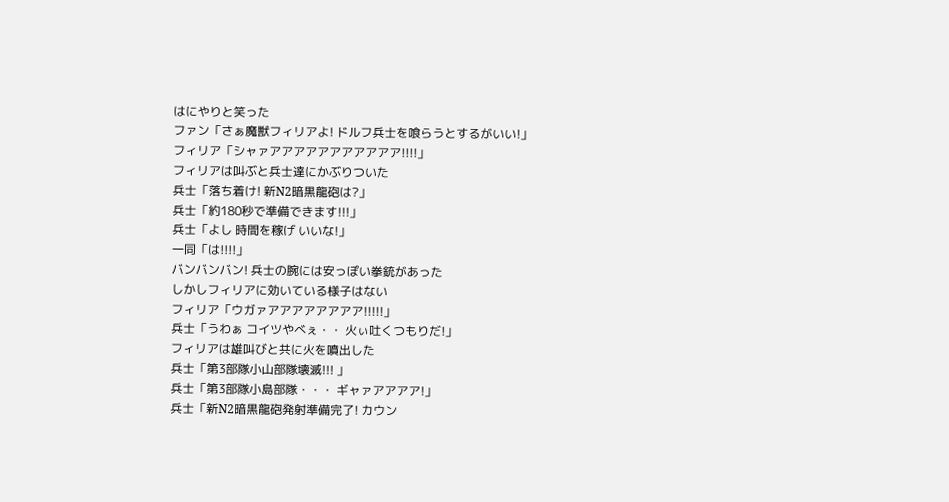はにやりと笑った
ファン「さぁ魔獣フィリアよ! ドルフ兵士を喰らうとするがいい!」
フィリア「シャァアアアアアアアアアアア!!!!」
フィリアは叫ぶと兵士達にかぶりついた
兵士「落ち着け! 新N2暗黒龍砲は?」
兵士「約180秒で準備できます!!!」
兵士「よし 時間を稼げ いいな!」
一同「は!!!!」
バンバンバン! 兵士の腕には安っぽい拳銃があった
しかしフィリアに効いている様子はない
フィリア「ウガァアアアアアアアア!!!!!」
兵士「うわぁ コイツやべぇ・・ 火ぃ吐くつもりだ!」
フィリアは雄叫びと共に火を噴出した
兵士「第3部隊小山部隊壊滅!!! 」
兵士「第3部隊小島部隊・・・ ギャァアアアア!」
兵士「新N2暗黒龍砲発射準備完了! カウン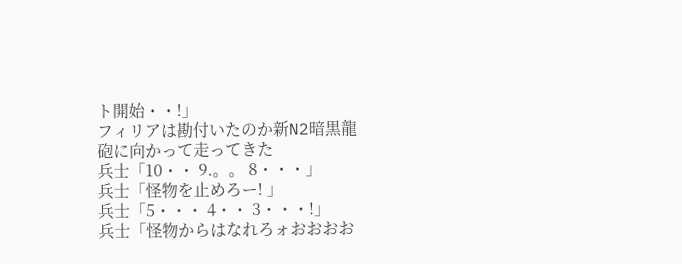ト開始・・!」
フィリアは勘付いたのか新N2暗黒龍砲に向かって走ってきた
兵士「10・・ 9.。。 8・・・」
兵士「怪物を止めろー! 」
兵士「5・・・ 4・・ 3・・・!」
兵士「怪物からはなれろォおおおお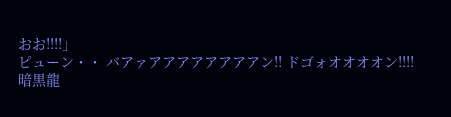おお!!!!」
ピューン・・ バアァアアアアアアアアン!! ドゴォオオオオン!!!!
暗黒龍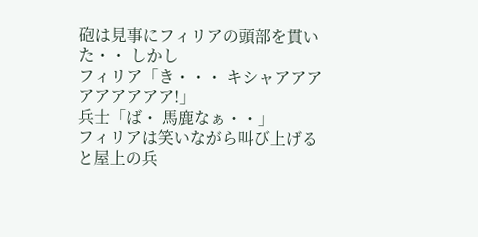砲は見事にフィリアの頭部を貫いた・・ しかし
フィリア「き・・・ キシャアアアアアアアアア!」
兵士「ば・ 馬鹿なぁ・・」
フィリアは笑いながら叫び上げると屋上の兵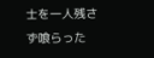士を一人残さず喰らった